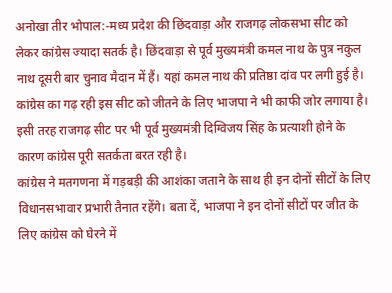अनोखा तीर भोपाल:-मध्य प्रदेश की छिंदवाड़ा और राजगढ़ लोकसभा सीट को लेकर कांग्रेस ज्यादा सतर्क है। छिंदवाड़ा से पूर्व मुख्यमंत्री कमल नाथ के पुत्र नकुल नाथ दूसरी बार चुनाव मैदान में हैं। यहां कमल नाथ की प्रतिष्ठा दांव पर लगी हुई है। कांग्रेस का गढ़ रही इस सीट को जीतने के लिए भाजपा ने भी काफी जोर लगाया है। इसी तरह राजगढ़ सीट पर भी पूर्व मुख्यमंत्री दिग्विजय सिंह के प्रत्याशी होने के कारण कांग्रेस पूरी सतर्कता बरत रही है।
कांग्रेस ने मतगणना में गड़बड़ी की आशंका जताने के साथ ही इन दोनों सीटों के लिए विधानसभावार प्रभारी तैनात रहेंगे। बता दें, भाजपा ने इन दोनों सीटों पर जीत के लिए कांग्रेस को घेरने में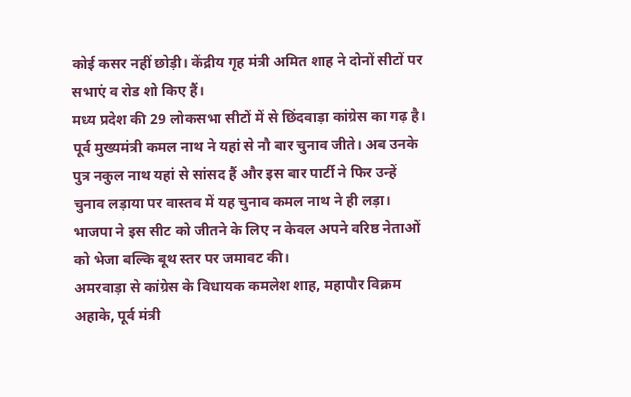कोई कसर नहीं छोड़ी। केंद्रीय गृह मंत्री अमित शाह ने दोनों सीटों पर सभाएं व रोड शो किए हैं।
मध्य प्रदेश की 29 लोकसभा सीटों में से छिंदवाड़ा कांग्रेस का गढ़ है। पूर्व मुख्यमंत्री कमल नाथ ने यहां से नौ बार चुनाव जीते। अब उनके पुत्र नकुल नाथ यहां से सांसद हैं और इस बार पार्टी ने फिर उन्हें चुनाव लड़ाया पर वास्तव में यह चुनाव कमल नाथ ने ही लड़ा। भाजपा ने इस सीट को जीतने के लिए न केवल अपने वरिष्ठ नेताओं को भेजा बल्कि बूथ स्तर पर जमावट की।
अमरवाड़ा से कांग्रेस के विधायक कमलेश शाह, महापौर विक्रम अहाके, पूर्व मंत्री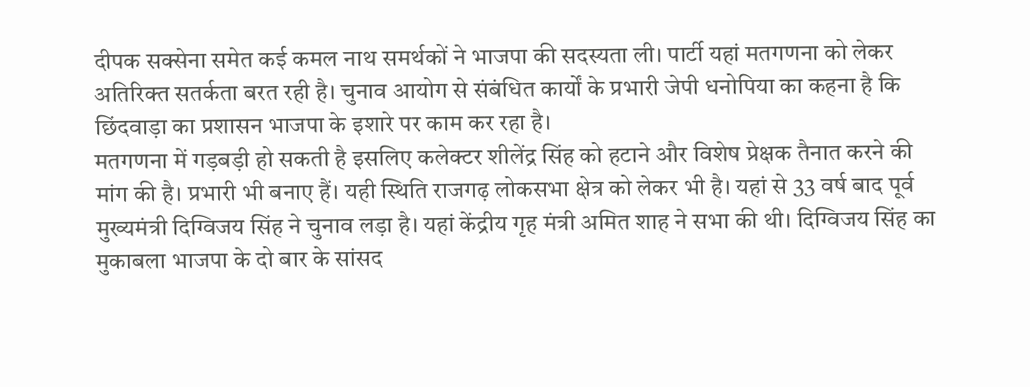दीपक सक्सेना समेत कई कमल नाथ समर्थकों ने भाजपा की सदस्यता ली। पार्टी यहां मतगणना को लेकर अतिरिक्त सतर्कता बरत रही है। चुनाव आयोग से संबंधित कार्यों के प्रभारी जेपी धनोपिया का कहना है कि छिंदवाड़ा का प्रशासन भाजपा के इशारे पर काम कर रहा है।
मतगणना में गड़बड़ी हो सकती है इसलिए कलेक्टर शीलेंद्र सिंह को हटाने और विशेष प्रेक्षक तैनात करने की मांग की है। प्रभारी भी बनाए हैं। यही स्थिति राजगढ़ लोकसभा क्षेत्र को लेकर भी है। यहां से 33 वर्ष बाद पूर्व मुख्यमंत्री दिग्विजय सिंह ने चुनाव लड़ा है। यहां केंद्रीय गृह मंत्री अमित शाह ने सभा की थी। दिग्विजय सिंह का मुकाबला भाजपा के दो बार के सांसद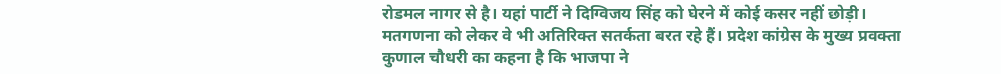रोडमल नागर से है। यहां पार्टी ने दिग्विजय सिंह को घेरने में कोई कसर नहीं छोड़ी।
मतगणना को लेकर वे भी अतिरिक्त सतर्कता बरत रहे हैं। प्रदेश कांग्रेस के मुख्य प्रवक्ता कुणाल चौधरी का कहना है कि भाजपा ने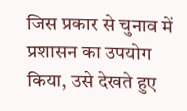जिस प्रकार से चुनाव में प्रशासन का उपयोग किया, उसे देखते हुए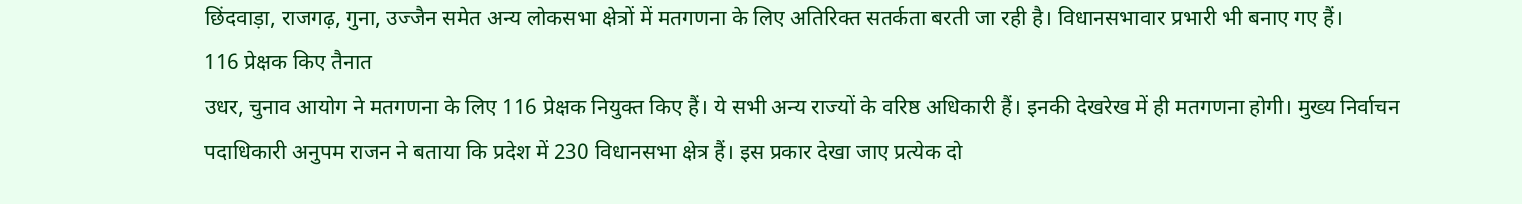छिंदवाड़ा, राजगढ़, गुना, उज्जैन समेत अन्य लोकसभा क्षेत्रों में मतगणना के लिए अतिरिक्त सतर्कता बरती जा रही है। विधानसभावार प्रभारी भी बनाए गए हैं।
116 प्रेक्षक किए तैनात
उधर, चुनाव आयोग ने मतगणना के लिए 116 प्रेक्षक नियुक्त किए हैं। ये सभी अन्य राज्यों के वरिष्ठ अधिकारी हैं। इनकी देखरेख में ही मतगणना होगी। मुख्य निर्वाचन पदाधिकारी अनुपम राजन ने बताया कि प्रदेश में 230 विधानसभा क्षेत्र हैं। इस प्रकार देखा जाए प्रत्येक दो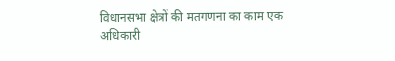विधानसभा क्षेत्रों की मतगणना का काम एक अधिकारी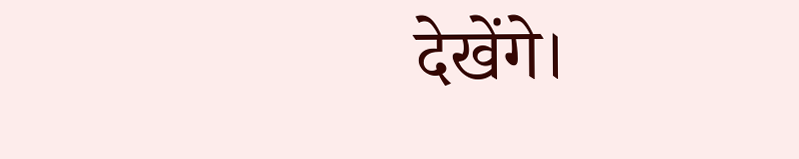देखेंगे।